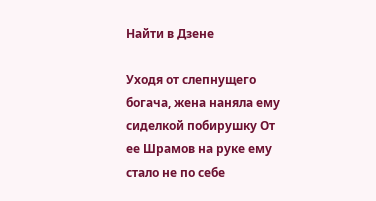Найти в Дзене

Уходя от слепнущего богача, жена наняла ему сиделкой побирушку От ее Шрамов на руке ему стало не по себе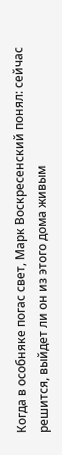Когда в особняке погас свет, Марк Воскресенский понял: сейчас решится, выйдет ли он из этого дома живым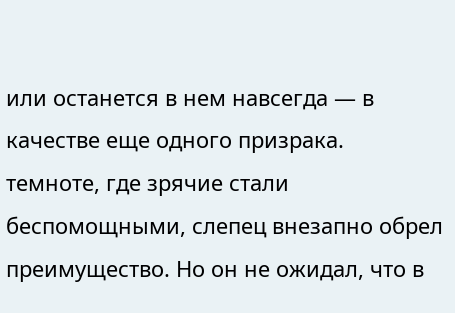или останется в нем навсегда — в качестве еще одного призрака.
темноте, где зрячие стали беспомощными, слепец внезапно обрел преимущество. Но он не ожидал, что в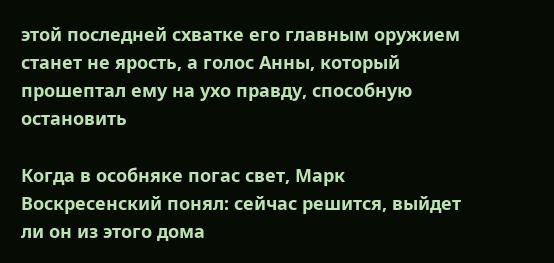этой последней схватке его главным оружием станет не ярость, а голос Анны, который прошептал ему на ухо правду, способную остановить

Когда в особняке погас свет, Марк Воскресенский понял: сейчас решится, выйдет ли он из этого дома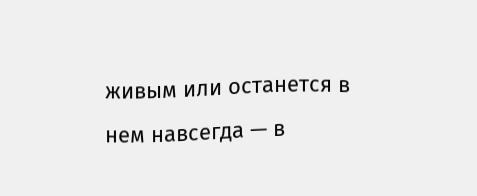живым или останется в нем навсегда — в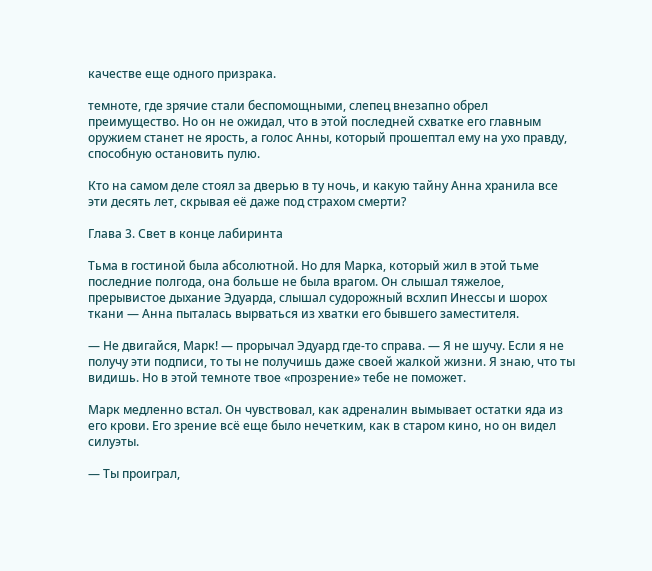качестве еще одного призрака.

темноте, где зрячие стали беспомощными, слепец внезапно обрел преимущество. Но он не ожидал, что в этой последней схватке его главным оружием станет не ярость, а голос Анны, который прошептал ему на ухо правду, способную остановить пулю.

Кто на самом деле стоял за дверью в ту ночь, и какую тайну Анна хранила все эти десять лет, скрывая её даже под страхом смерти?

Глава 3. Свет в конце лабиринта

Тьма в гостиной была абсолютной. Но для Марка, который жил в этой тьме последние полгода, она больше не была врагом. Он слышал тяжелое, прерывистое дыхание Эдуарда, слышал судорожный всхлип Инессы и шорох ткани — Анна пыталась вырваться из хватки его бывшего заместителя.

— Не двигайся, Марк! — прорычал Эдуард где-то справа. — Я не шучу. Если я не получу эти подписи, то ты не получишь даже своей жалкой жизни. Я знаю, что ты видишь. Но в этой темноте твое «прозрение» тебе не поможет.

Марк медленно встал. Он чувствовал, как адреналин вымывает остатки яда из его крови. Его зрение всё еще было нечетким, как в старом кино, но он видел силуэты.

— Ты проиграл,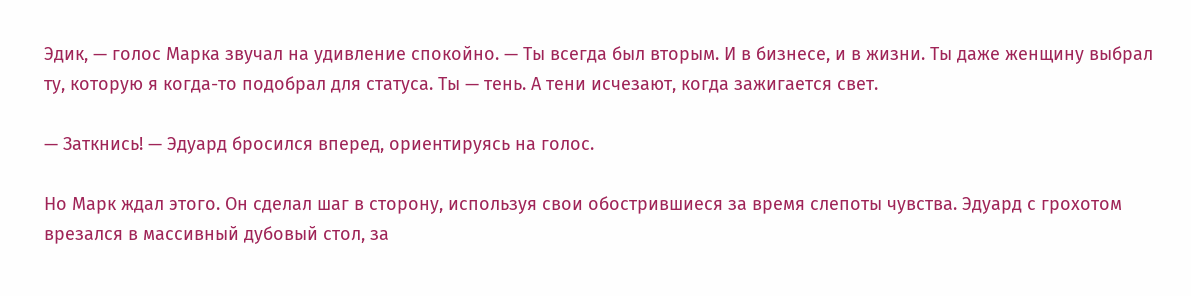Эдик, — голос Марка звучал на удивление спокойно. — Ты всегда был вторым. И в бизнесе, и в жизни. Ты даже женщину выбрал ту, которую я когда-то подобрал для статуса. Ты — тень. А тени исчезают, когда зажигается свет.

— Заткнись! — Эдуард бросился вперед, ориентируясь на голос.

Но Марк ждал этого. Он сделал шаг в сторону, используя свои обострившиеся за время слепоты чувства. Эдуард с грохотом врезался в массивный дубовый стол, за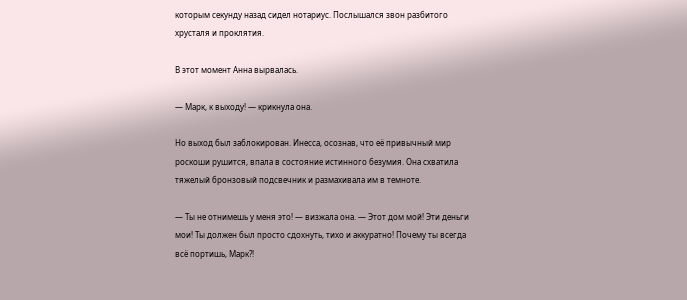которым секунду назад сидел нотариус. Послышался звон разбитого хрусталя и проклятия.

В этот момент Анна вырвалась.

— Марк, к выходу! — крикнула она.

Но выход был заблокирован. Инесса, осознав, что её привычный мир роскоши рушится, впала в состояние истинного безумия. Она схватила тяжелый бронзовый подсвечник и размахивала им в темноте.

— Ты не отнимешь у меня это! — визжала она. — Этот дом мой! Эти деньги мои! Ты должен был просто сдохнуть, тихо и аккуратно! Почему ты всегда всё портишь, Марк?!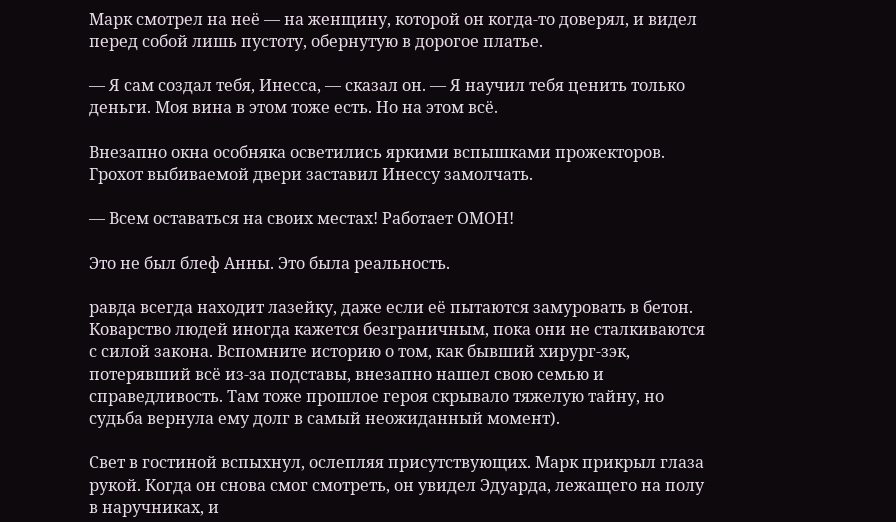Марк смотрел на неё — на женщину, которой он когда-то доверял, и видел перед собой лишь пустоту, обернутую в дорогое платье.

— Я сам создал тебя, Инесса, — сказал он. — Я научил тебя ценить только деньги. Моя вина в этом тоже есть. Но на этом всё.

Внезапно окна особняка осветились яркими вспышками прожекторов. Грохот выбиваемой двери заставил Инессу замолчать.

— Всем оставаться на своих местах! Работает ОМОН!

Это не был блеф Анны. Это была реальность.

равда всегда находит лазейку, даже если её пытаются замуровать в бетон. Коварство людей иногда кажется безграничным, пока они не сталкиваются с силой закона. Вспомните историю о том, как бывший хирург-зэк, потерявший всё из-за подставы, внезапно нашел свою семью и справедливость. Там тоже прошлое героя скрывало тяжелую тайну, но судьба вернула ему долг в самый неожиданный момент).

Свет в гостиной вспыхнул, ослепляя присутствующих. Марк прикрыл глаза рукой. Когда он снова смог смотреть, он увидел Эдуарда, лежащего на полу в наручниках, и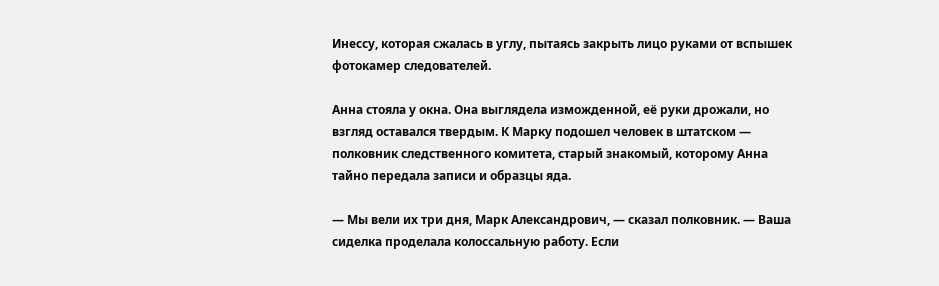Инессу, которая сжалась в углу, пытаясь закрыть лицо руками от вспышек фотокамер следователей.

Анна стояла у окна. Она выглядела изможденной, её руки дрожали, но взгляд оставался твердым. К Марку подошел человек в штатском — полковник следственного комитета, старый знакомый, которому Анна тайно передала записи и образцы яда.

— Мы вели их три дня, Марк Александрович, — сказал полковник. — Ваша сиделка проделала колоссальную работу. Если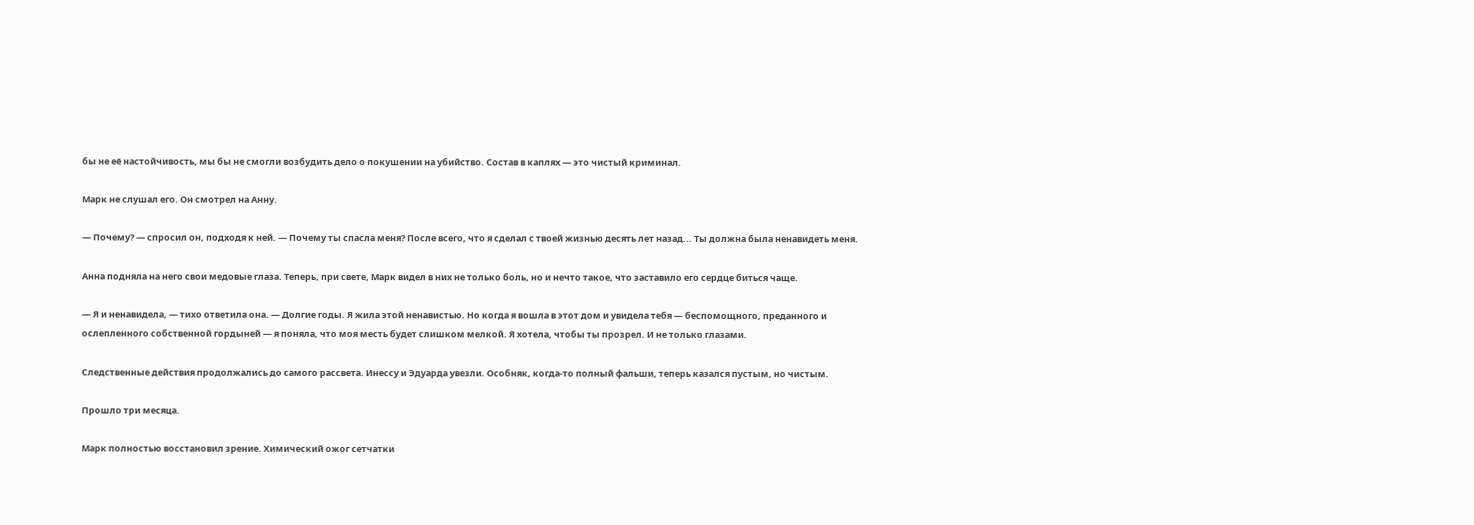бы не её настойчивость, мы бы не смогли возбудить дело о покушении на убийство. Состав в каплях — это чистый криминал.

Марк не слушал его. Он смотрел на Анну.

— Почему? — спросил он, подходя к ней. — Почему ты спасла меня? После всего, что я сделал с твоей жизнью десять лет назад... Ты должна была ненавидеть меня.

Анна подняла на него свои медовые глаза. Теперь, при свете, Марк видел в них не только боль, но и нечто такое, что заставило его сердце биться чаще.

— Я и ненавидела, — тихо ответила она. — Долгие годы. Я жила этой ненавистью. Но когда я вошла в этот дом и увидела тебя — беспомощного, преданного и ослепленного собственной гордыней — я поняла, что моя месть будет слишком мелкой. Я хотела, чтобы ты прозрел. И не только глазами.

Следственные действия продолжались до самого рассвета. Инессу и Эдуарда увезли. Особняк, когда-то полный фальши, теперь казался пустым, но чистым.

Прошло три месяца.

Марк полностью восстановил зрение. Химический ожог сетчатки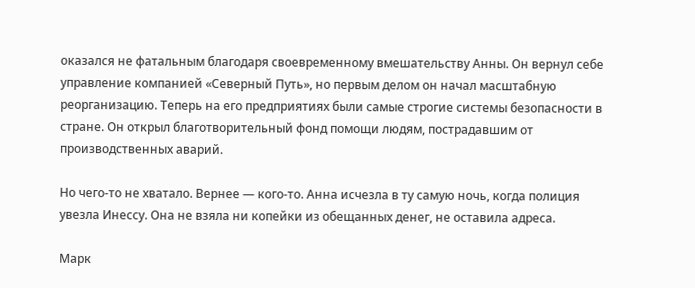оказался не фатальным благодаря своевременному вмешательству Анны. Он вернул себе управление компанией «Северный Путь», но первым делом он начал масштабную реорганизацию. Теперь на его предприятиях были самые строгие системы безопасности в стране. Он открыл благотворительный фонд помощи людям, пострадавшим от производственных аварий.

Но чего-то не хватало. Вернее — кого-то. Анна исчезла в ту самую ночь, когда полиция увезла Инессу. Она не взяла ни копейки из обещанных денег, не оставила адреса.

Марк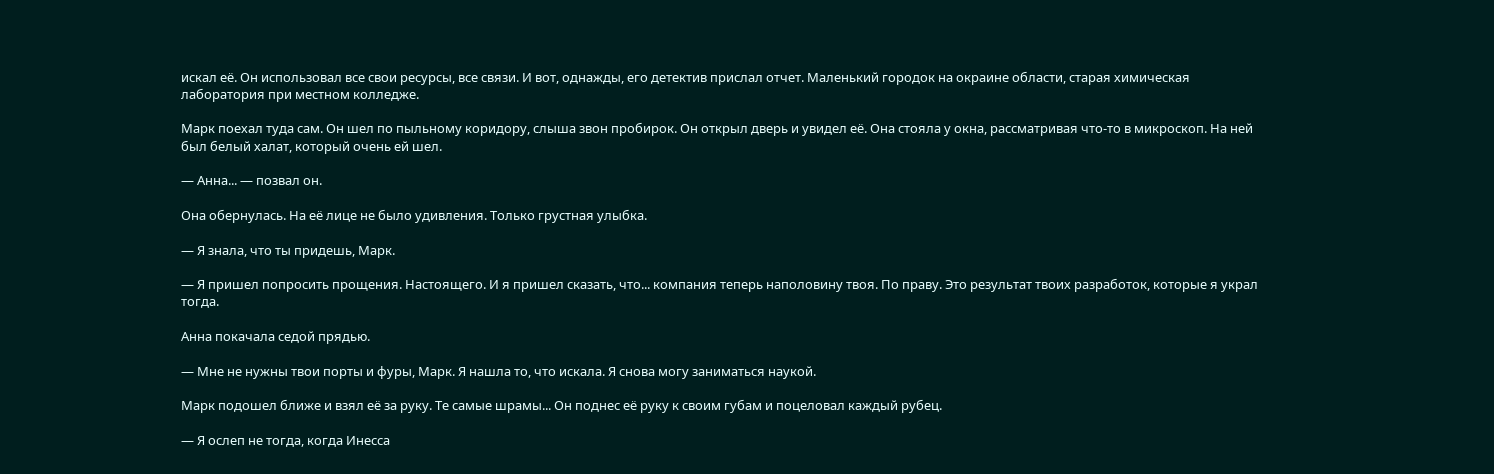искал её. Он использовал все свои ресурсы, все связи. И вот, однажды, его детектив прислал отчет. Маленький городок на окраине области, старая химическая лаборатория при местном колледже.

Марк поехал туда сам. Он шел по пыльному коридору, слыша звон пробирок. Он открыл дверь и увидел её. Она стояла у окна, рассматривая что-то в микроскоп. На ней был белый халат, который очень ей шел.

— Анна... — позвал он.

Она обернулась. На её лице не было удивления. Только грустная улыбка.

— Я знала, что ты придешь, Марк.

— Я пришел попросить прощения. Настоящего. И я пришел сказать, что... компания теперь наполовину твоя. По праву. Это результат твоих разработок, которые я украл тогда.

Анна покачала седой прядью.

— Мне не нужны твои порты и фуры, Марк. Я нашла то, что искала. Я снова могу заниматься наукой.

Марк подошел ближе и взял её за руку. Те самые шрамы... Он поднес её руку к своим губам и поцеловал каждый рубец.

— Я ослеп не тогда, когда Инесса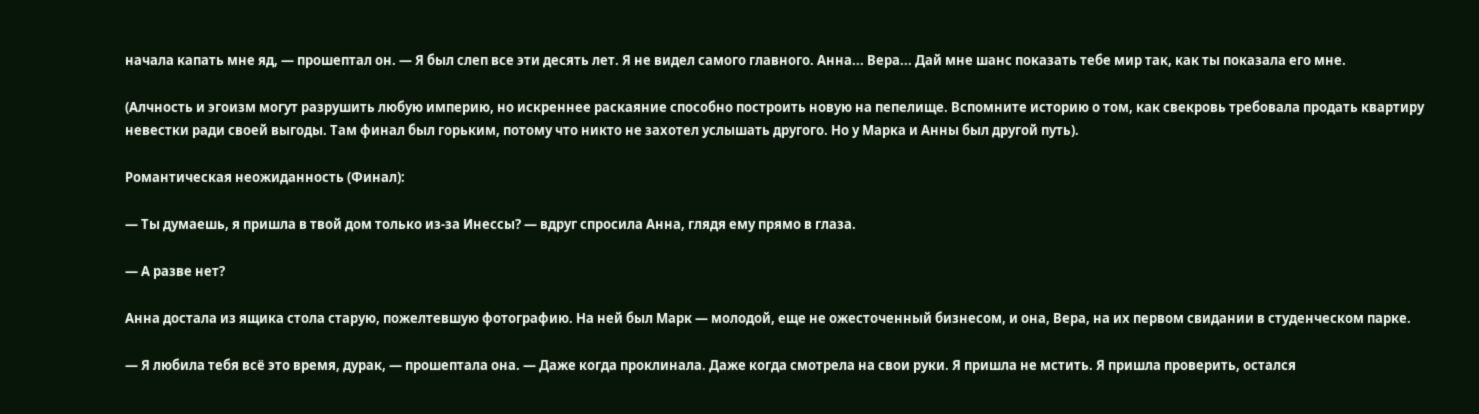начала капать мне яд, — прошептал он. — Я был слеп все эти десять лет. Я не видел самого главного. Анна... Вера... Дай мне шанс показать тебе мир так, как ты показала его мне.

(Алчность и эгоизм могут разрушить любую империю, но искреннее раскаяние способно построить новую на пепелище. Вспомните историю о том, как свекровь требовала продать квартиру невестки ради своей выгоды. Там финал был горьким, потому что никто не захотел услышать другого. Но у Марка и Анны был другой путь).

Романтическая неожиданность (Финал):

— Ты думаешь, я пришла в твой дом только из-за Инессы? — вдруг спросила Анна, глядя ему прямо в глаза.

— А разве нет?

Анна достала из ящика стола старую, пожелтевшую фотографию. На ней был Марк — молодой, еще не ожесточенный бизнесом, и она, Вера, на их первом свидании в студенческом парке.

— Я любила тебя всё это время, дурак, — прошептала она. — Даже когда проклинала. Даже когда смотрела на свои руки. Я пришла не мстить. Я пришла проверить, остался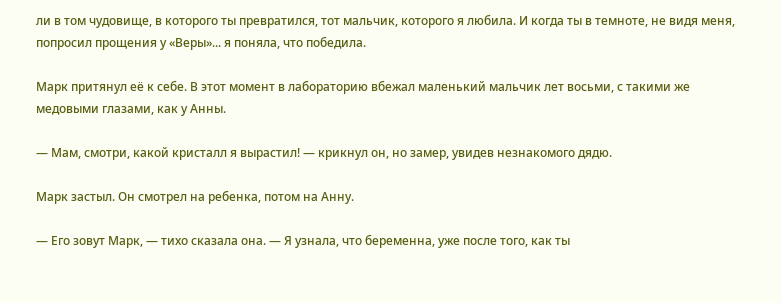ли в том чудовище, в которого ты превратился, тот мальчик, которого я любила. И когда ты в темноте, не видя меня, попросил прощения у «Веры»... я поняла, что победила.

Марк притянул её к себе. В этот момент в лабораторию вбежал маленький мальчик лет восьми, с такими же медовыми глазами, как у Анны.

— Мам, смотри, какой кристалл я вырастил! — крикнул он, но замер, увидев незнакомого дядю.

Марк застыл. Он смотрел на ребенка, потом на Анну.

— Его зовут Марк, — тихо сказала она. — Я узнала, что беременна, уже после того, как ты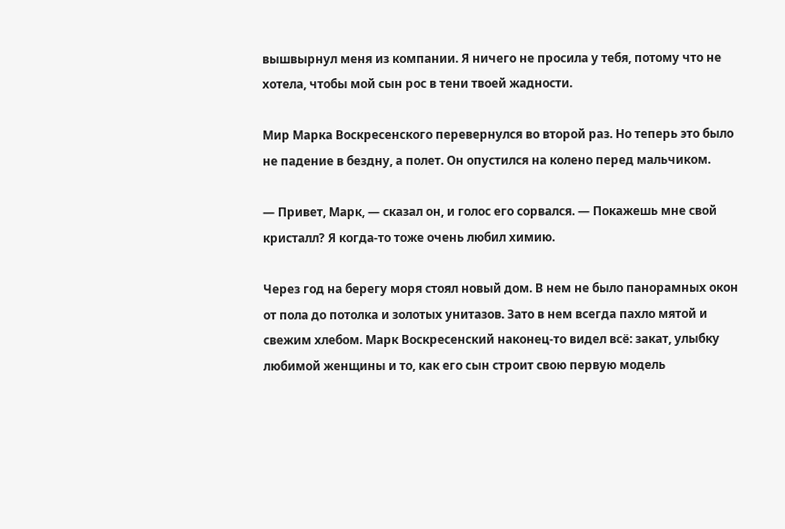вышвырнул меня из компании. Я ничего не просила у тебя, потому что не хотела, чтобы мой сын рос в тени твоей жадности.

Мир Марка Воскресенского перевернулся во второй раз. Но теперь это было не падение в бездну, а полет. Он опустился на колено перед мальчиком.

— Привет, Марк, — сказал он, и голос его сорвался. — Покажешь мне свой кристалл? Я когда-то тоже очень любил химию.

Через год на берегу моря стоял новый дом. В нем не было панорамных окон от пола до потолка и золотых унитазов. Зато в нем всегда пахло мятой и свежим хлебом. Марк Воскресенский наконец-то видел всё: закат, улыбку любимой женщины и то, как его сын строит свою первую модель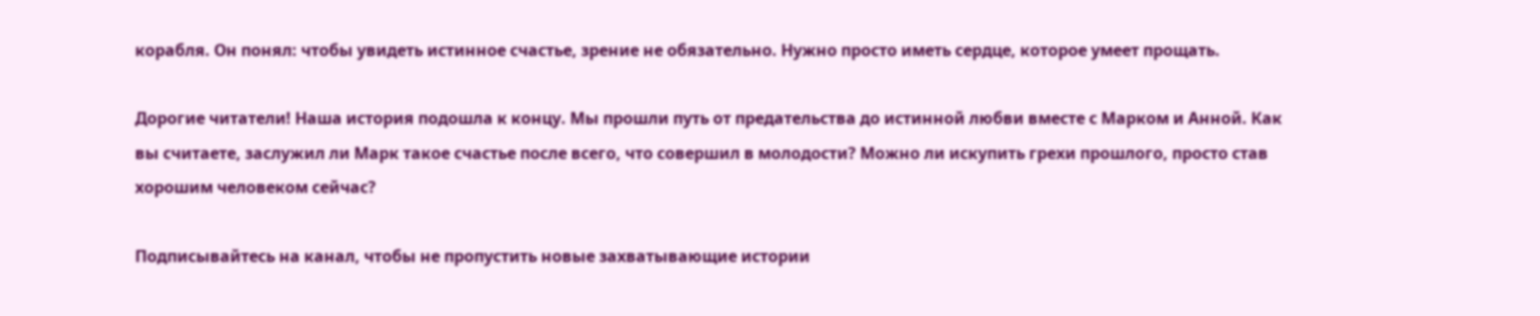корабля. Он понял: чтобы увидеть истинное счастье, зрение не обязательно. Нужно просто иметь сердце, которое умеет прощать.

Дорогие читатели! Наша история подошла к концу. Мы прошли путь от предательства до истинной любви вместе с Марком и Анной. Как вы считаете, заслужил ли Марк такое счастье после всего, что совершил в молодости? Можно ли искупить грехи прошлого, просто став хорошим человеком сейчас?

Подписывайтесь на канал, чтобы не пропустить новые захватывающие истории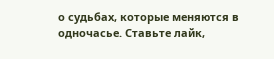о судьбах, которые меняются в одночасье. Ставьте лайк,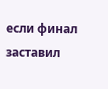если финал заставил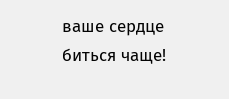ваше сердце биться чаще!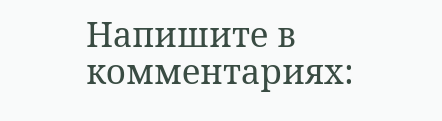Напишите в комментариях: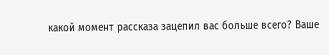какой момент рассказа зацепил вас больше всего? Ваше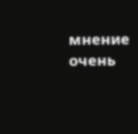мнение очень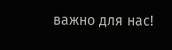важно для нас!